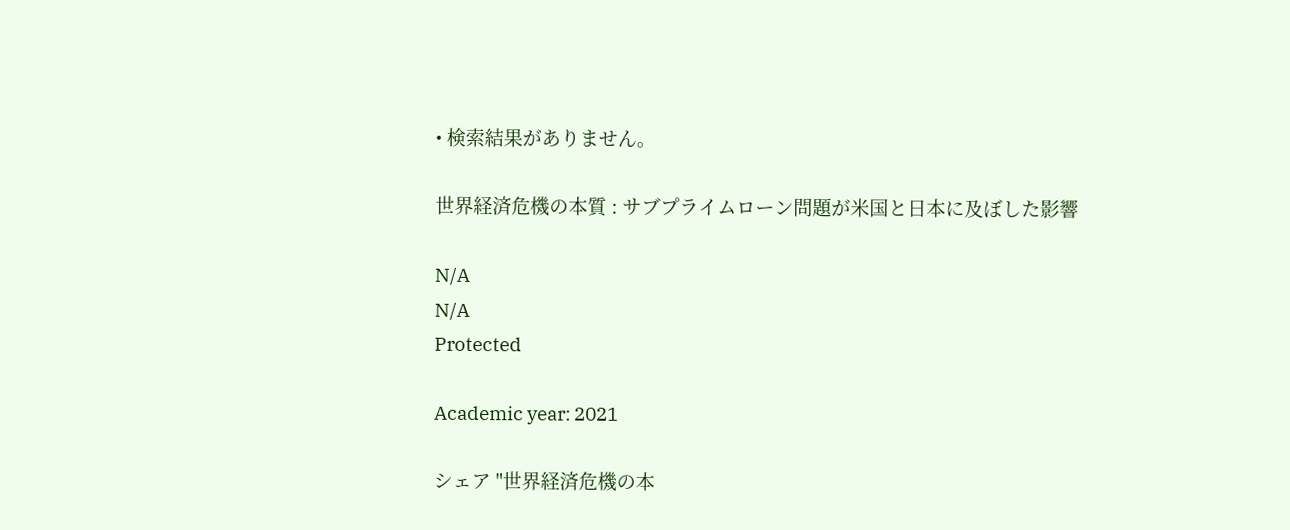• 検索結果がありません。

世界経済危機の本質 : サブプライムローン問題が米国と日本に及ぼした影響

N/A
N/A
Protected

Academic year: 2021

シェア "世界経済危機の本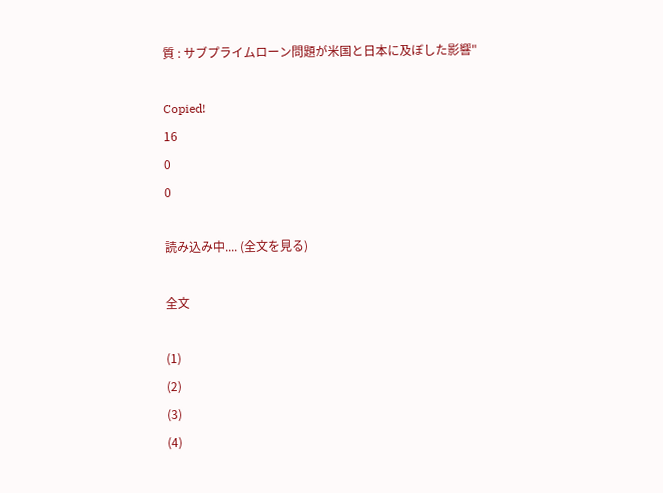質 : サブプライムローン問題が米国と日本に及ぼした影響"

Copied!
16
0
0

読み込み中.... (全文を見る)

全文

(1)
(2)
(3)
(4)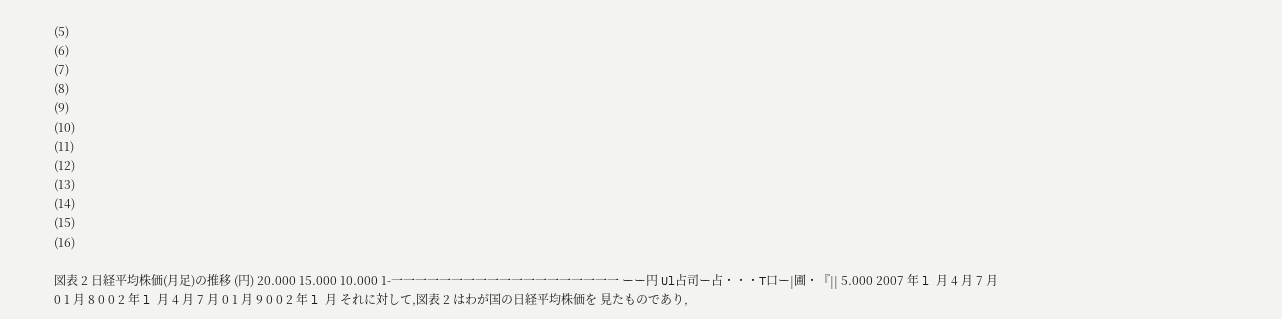(5)
(6)
(7)
(8)
(9)
(10)
(11)
(12)
(13)
(14)
(15)
(16)

図表 2 日経平均株価(月足)の推移 (円) 20.000 15.000 10.000 1-一一一一一一一一一一一一一一一一一一一 ーー円 Ul占司ー占・・・T口ー|圃・『|| 5.000 2007 年 l 月 4 月 7 月 0 1 月 8 0 0 2 年 l 月 4 月 7 月 0 1 月 9 0 0 2 年 l 月 それに対して,図表 2 はわが国の日経平均株価を 見たものであり,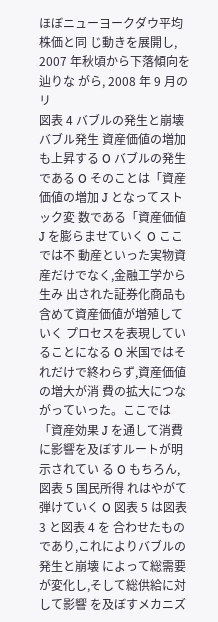ほぼニューヨークダウ平均株価と同 じ動きを展開し, 2007 年秋頃から下落傾向を辿りな がら, 2008 年 9 月のリ
図表 4 バブルの発生と崩壊 バブル発生 資産価値の増加 も上昇する O バブルの発生である O そのことは「資産価値の増加 J となってストック変 数である「資産価値 J を膨らませていく O ここでは不 動産といった実物資産だけでなく,金融工学から生み 出された証券化商品も含めて資産価値が増殖していく プロセスを表現していることになる O 米国ではそれだけで終わらず,資産価値の増大が消 費の拡大につながっていった。ここでは「資産効果 J を通して消費に影響を及ぼすルートが明示されてい る O もちろん,
図表 5 国民所得 れはやがて弾けていく O 図表 5 は図表 3 と図表 4 を 合わせたものであり,これによりバブルの発生と崩壊 によって総需要が変化し,そして総供給に対して影響 を及ぼすメカニズ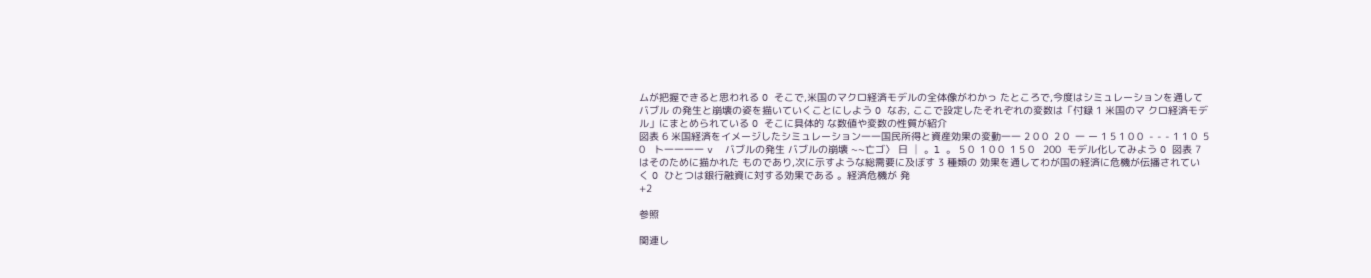ムが把握できると思われる O そこで,米国のマクロ経済モデルの全体像がわかっ たところで,今度はシミュレーションを通してバブル の発生と崩壊の姿を描いていくことにしよう O なお, ここで設定したそれぞれの変数は「付録 1 米国のマ クロ経済モデル」にまとめられている O そこに具体的 な数値や変数の性質が紹介
図表 6 米国経済をイメージしたシミュレーション一一国民所得と資産効果の変動一一 2 0 0  2 0  一 ー 1 5 1 0 0  ‑ ‑ ‑ 1 1 0  5 0   ト一一一一 v  バブルの発生 バブルの崩壊 ~~亡ゴ〉 日 │ 。l 。 5 0  1 0 0  1 5 0   200  モデル化してみよう O 図表 7はそのために描かれた ものであり,次に示すような総需要に及ぼす 3 種類の 効果を通してわが国の経済に危機が伝播されていく O ひとつは銀行融資に対する効果である 。経済危機が 発
+2

参照

関連し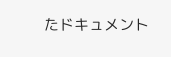たドキュメント